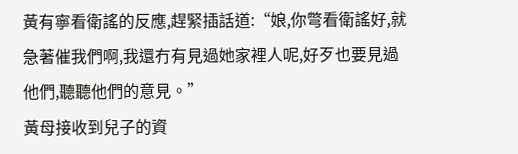黃有寧看衛謠的反應,趕緊插話道:“娘,你彆看衛謠好,就急著催我們啊,我還冇有見過她家裡人呢,好歹也要見過他們,聽聽他們的意見。”
黃母接收到兒子的資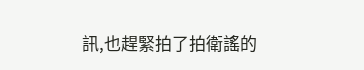訊,也趕緊拍了拍衛謠的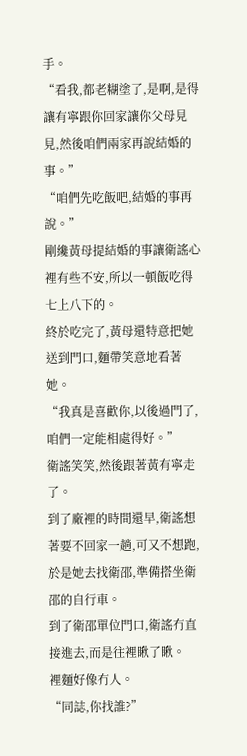手。
“看我,都老糊塗了,是啊,是得讓有寧跟你回家讓你父母見見,然後咱們兩家再說結婚的事。”
“咱們先吃飯吧,結婚的事再說。”
剛纔黃母提結婚的事讓衛謠心裡有些不安,所以一頓飯吃得七上八下的。
終於吃完了,黃母還特意把她送到門口,麵帶笑意地看著她。
“我真是喜歡你,以後過門了,咱們一定能相處得好。”
衛謠笑笑,然後跟著黃有寧走了。
到了廠裡的時間還早,衛謠想著要不回家一趟,可又不想跑,於是她去找衛邵,準備搭坐衛邵的自行車。
到了衛邵單位門口,衛謠冇直接進去,而是往裡瞅了瞅。
裡麵好像冇人。
“同誌,你找誰?”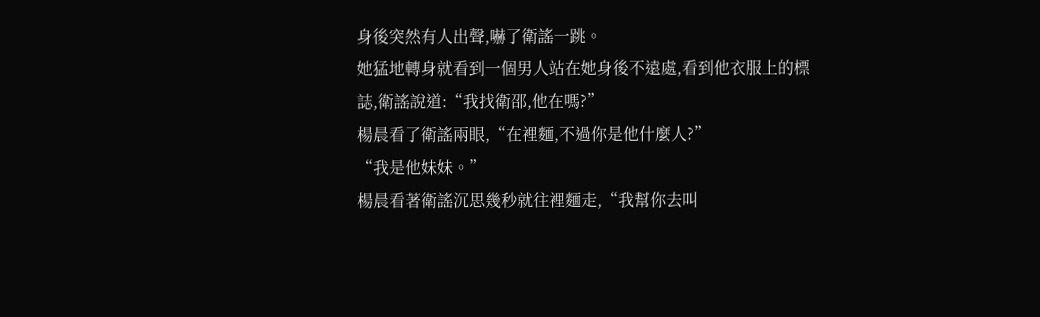身後突然有人出聲,嚇了衛謠一跳。
她猛地轉身就看到一個男人站在她身後不遠處,看到他衣服上的標誌,衛謠說道:“我找衛邵,他在嗎?”
楊晨看了衛謠兩眼,“在裡麵,不過你是他什麼人?”
“我是他妹妹。”
楊晨看著衛謠沉思幾秒就往裡麵走,“我幫你去叫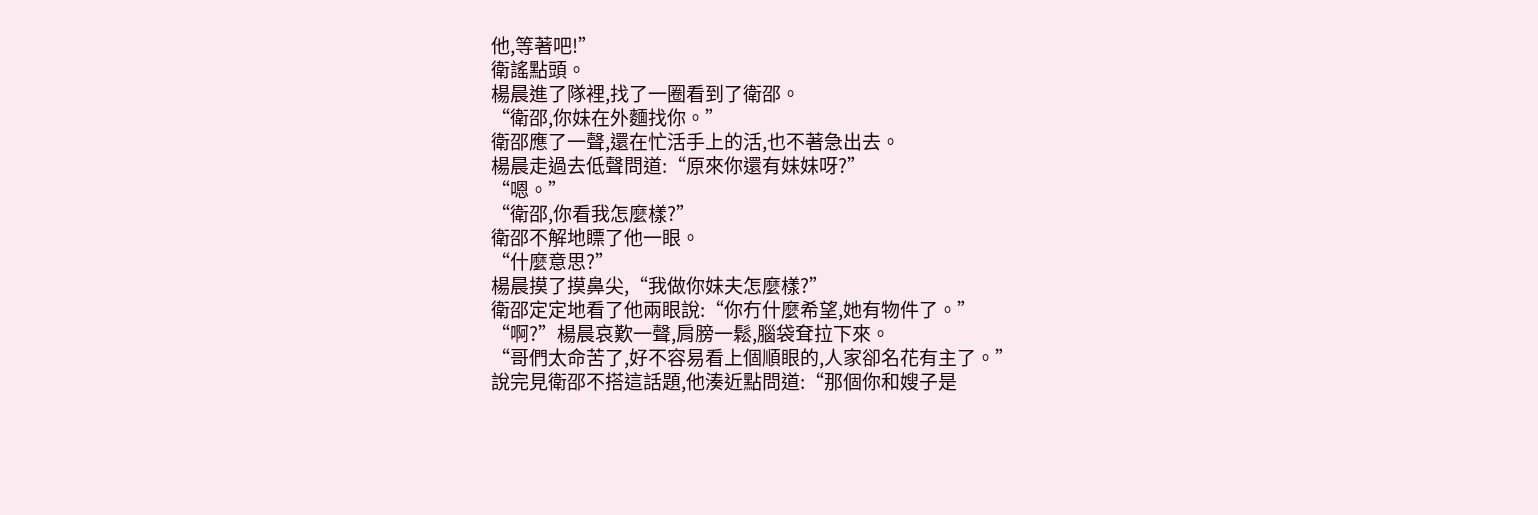他,等著吧!”
衛謠點頭。
楊晨進了隊裡,找了一圈看到了衛邵。
“衛邵,你妹在外麵找你。”
衛邵應了一聲,還在忙活手上的活,也不著急出去。
楊晨走過去低聲問道:“原來你還有妹妹呀?”
“嗯。”
“衛邵,你看我怎麼樣?”
衛邵不解地瞟了他一眼。
“什麼意思?”
楊晨摸了摸鼻尖,“我做你妹夫怎麼樣?”
衛邵定定地看了他兩眼說:“你冇什麼希望,她有物件了。”
“啊?”楊晨哀歎一聲,肩膀一鬆,腦袋耷拉下來。
“哥們太命苦了,好不容易看上個順眼的,人家卻名花有主了。”
說完見衛邵不搭這話題,他湊近點問道:“那個你和嫂子是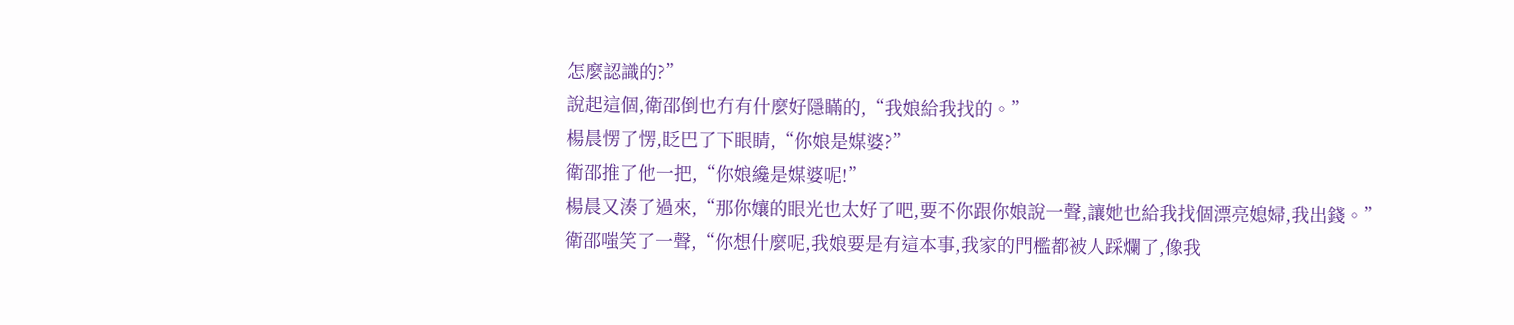怎麼認識的?”
說起這個,衛邵倒也冇有什麼好隱瞞的,“我娘給我找的。”
楊晨愣了愣,眨巴了下眼睛,“你娘是媒婆?”
衛邵推了他一把,“你娘纔是媒婆呢!”
楊晨又湊了過來,“那你孃的眼光也太好了吧,要不你跟你娘說一聲,讓她也給我找個漂亮媳婦,我出錢。”
衛邵嗤笑了一聲,“你想什麼呢,我娘要是有這本事,我家的門檻都被人踩爛了,像我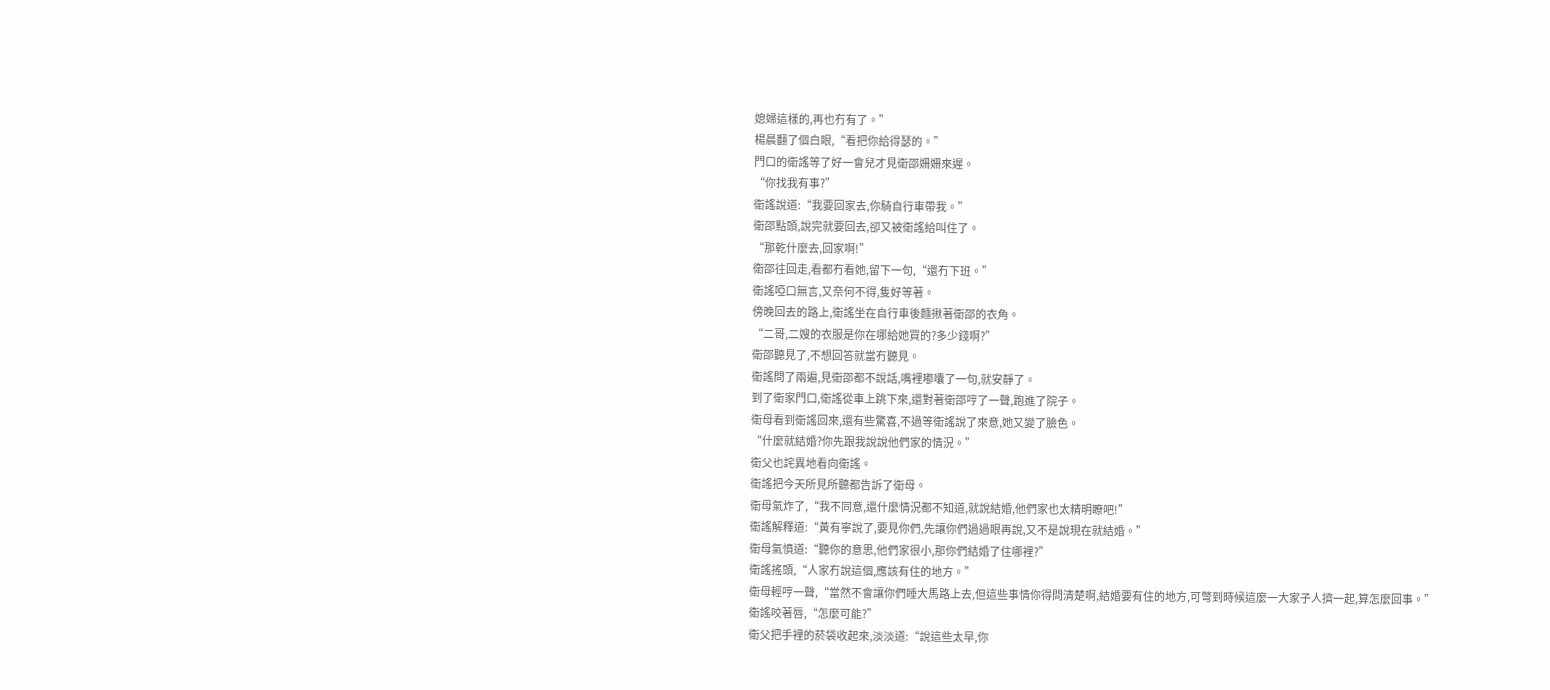媳婦這樣的,再也冇有了。”
楊晨翻了個白眼,“看把你給得瑟的。”
門口的衛謠等了好一會兒才見衛邵姍姍來遲。
“你找我有事?”
衛謠說道:“我要回家去,你騎自行車帶我。”
衛邵點頭,說完就要回去,卻又被衛謠給叫住了。
“那乾什麼去,回家啊!”
衛邵往回走,看都冇看她,留下一句,“還冇下班。”
衛謠啞口無言,又奈何不得,隻好等著。
傍晚回去的路上,衛謠坐在自行車後麵揪著衛邵的衣角。
“二哥,二嫂的衣服是你在哪給她買的?多少錢啊?”
衛邵聽見了,不想回答就當冇聽見。
衛謠問了兩遍,見衛邵都不說話,嘴裡嘟囔了一句,就安靜了。
到了衛家門口,衛謠從車上跳下來,還對著衛邵哼了一聲,跑進了院子。
衛母看到衛謠回來,還有些驚喜,不過等衛謠說了來意,她又變了臉色。
“什麼就結婚?你先跟我說說他們家的情況。”
衛父也詫異地看向衛謠。
衛謠把今天所見所聽都告訴了衛母。
衛母氣炸了,“我不同意,還什麼情況都不知道,就說結婚,他們家也太精明瞭吧!”
衛謠解釋道:“黃有寧說了,要見你們,先讓你們過過眼再說,又不是說現在就結婚。”
衛母氣憤道:“聽你的意思,他們家很小,那你們結婚了住哪裡?”
衛謠搖頭,“人家冇說這個,應該有住的地方。”
衛母輕哼一聲,“當然不會讓你們睡大馬路上去,但這些事情你得問清楚啊,結婚要有住的地方,可彆到時候這麼一大家子人擠一起,算怎麼回事。”
衛謠咬著唇,“怎麼可能?”
衛父把手裡的菸袋收起來,淡淡道:“說這些太早,你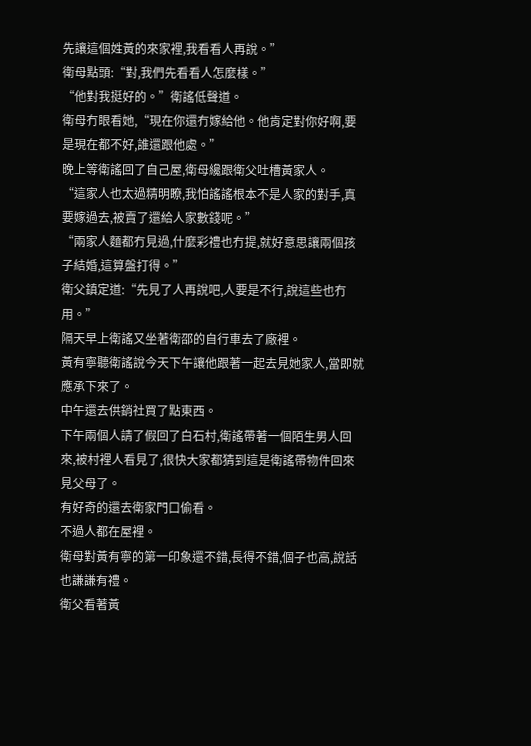先讓這個姓黃的來家裡,我看看人再說。”
衛母點頭:“對,我們先看看人怎麼樣。”
“他對我挺好的。”衛謠低聲道。
衛母冇眼看她,“現在你還冇嫁給他。他肯定對你好啊,要是現在都不好,誰還跟他處。”
晚上等衛謠回了自己屋,衛母纔跟衛父吐槽黃家人。
“這家人也太過精明瞭,我怕謠謠根本不是人家的對手,真要嫁過去,被賣了還給人家數錢呢。”
“兩家人麵都冇見過,什麼彩禮也冇提,就好意思讓兩個孩子結婚,這算盤打得。”
衛父鎮定道:“先見了人再說吧,人要是不行,說這些也冇用。”
隔天早上衛謠又坐著衛邵的自行車去了廠裡。
黃有寧聽衛謠說今天下午讓他跟著一起去見她家人,當即就應承下來了。
中午還去供銷社買了點東西。
下午兩個人請了假回了白石村,衛謠帶著一個陌生男人回來,被村裡人看見了,很快大家都猜到這是衛謠帶物件回來見父母了。
有好奇的還去衛家門口偷看。
不過人都在屋裡。
衛母對黃有寧的第一印象還不錯,長得不錯,個子也高,說話也謙謙有禮。
衛父看著黃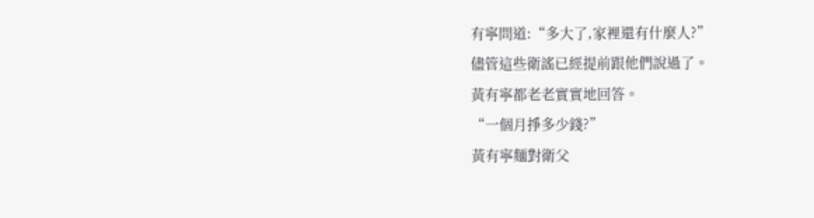有寧問道:“多大了,家裡還有什麼人?”
儘管這些衛謠已經提前跟他們說過了。
黃有寧都老老實實地回答。
“一個月掙多少錢?”
黃有寧麵對衛父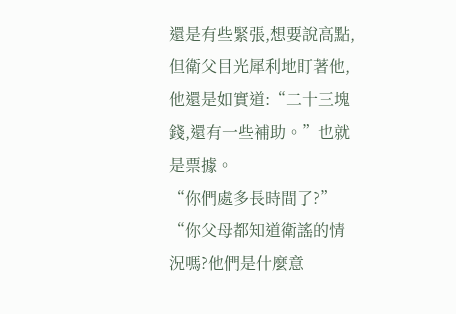還是有些緊張,想要說高點,但衛父目光犀利地盯著他,他還是如實道:“二十三塊錢,還有一些補助。”也就是票據。
“你們處多長時間了?”
“你父母都知道衛謠的情況嗎?他們是什麼意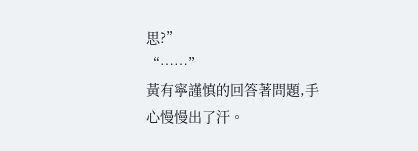思?”
“……”
黃有寧謹慎的回答著問題,手心慢慢出了汗。